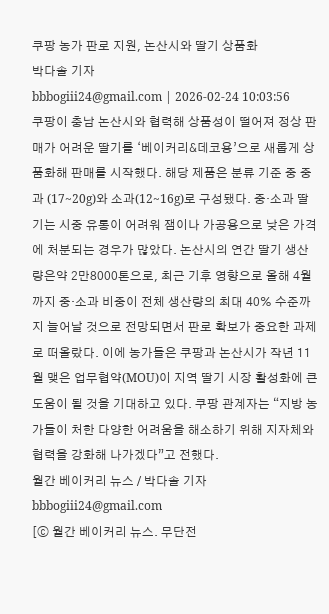쿠팡 농가 판로 지원, 논산시와 딸기 상품화
박다솔 기자
bbbogiii24@gmail.com | 2026-02-24 10:03:56
쿠팡이 충남 논산시와 협력해 상품성이 떨어져 정상 판매가 어려운 딸기를 ‘베이커리&데코용’으로 새롭게 상품화해 판매를 시작했다. 해당 제품은 분류 기준 중 중과 (17~20g)와 소과(12~16g)로 구성됐다. 중·소과 딸기는 시중 유통이 어려워 잼이나 가공용으로 낮은 가격에 처분되는 경우가 많았다. 논산시의 연간 딸기 생산량은약 2만8000톤으로, 최근 기후 영향으로 올해 4월까지 중·소과 비중이 전체 생산량의 최대 40% 수준까지 늘어날 것으로 전망되면서 판로 확보가 중요한 과제로 떠올랐다. 이에 농가들은 쿠팡과 논산시가 작년 11월 맺은 업무협약(MOU)이 지역 딸기 시장 활성화에 큰 도움이 될 것을 기대하고 있다. 쿠팡 관계자는 “지방 농가들이 처한 다양한 어려움을 해소하기 위해 지자체와 협력을 강화해 나가겠다”고 전했다.
월간 베이커리 뉴스 / 박다솔 기자 bbbogiii24@gmail.com
[ⓒ 월간 베이커리 뉴스. 무단전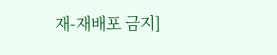재-재배포 금지]